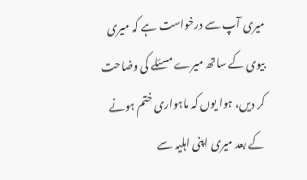میری آپ سے درخواست ہے کہ میری بیوی کے ساتھ میرے مسئلے کی وضاحت کر دیں، ہوا یوں کہ ماہواری ختم ہونے کے بعد میری اپنی اہلیہ سے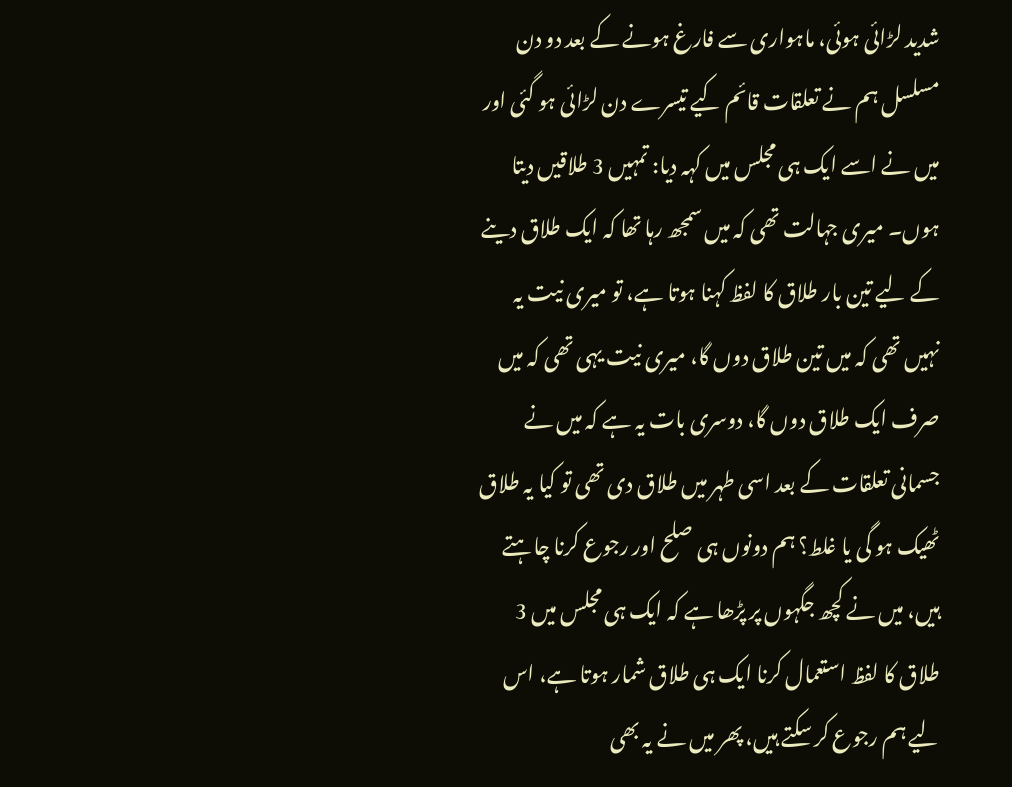شدید لڑائی ہوئی، ماہواری سے فارغ ہونے کے بعد دو دن مسلسل ہم نے تعلقات قائم کیے تیسرے دن لڑائی ہو گئی اور میں نے اسے ایک ہی مجلس میں کہہ دیا: تمہیں 3 طلاقیں دیتا ہوں۔ میری جہالت تھی کہ میں سمجھ رہا تھا کہ ایک طلاق دینے کے لیے تین بار طلاق کا لفظ کہنا ہوتا ہے، تو میری نیت یہ نہیں تھی کہ میں تین طلاق دوں گا، میری نیت یہی تھی کہ میں صرف ایک طلاق دوں گا، دوسری بات یہ ہے کہ میں نے جسمانی تعلقات کے بعد اسی طہر میں طلاق دی تھی تو کیا یہ طلاق ٹھیک ہو گی یا غلط؟ ہم دونوں ہی صلح اور رجوع کرنا چاہتے ہیں، میں نے کچھ جگہوں پر پڑھا ہے کہ ایک ہی مجلس میں 3 طلاق کا لفظ استعمال کرنا ایک ہی طلاق شمار ہوتا ہے، اس لیے ہم رجوع کر سکتے ہیں، پھر میں نے یہ بھی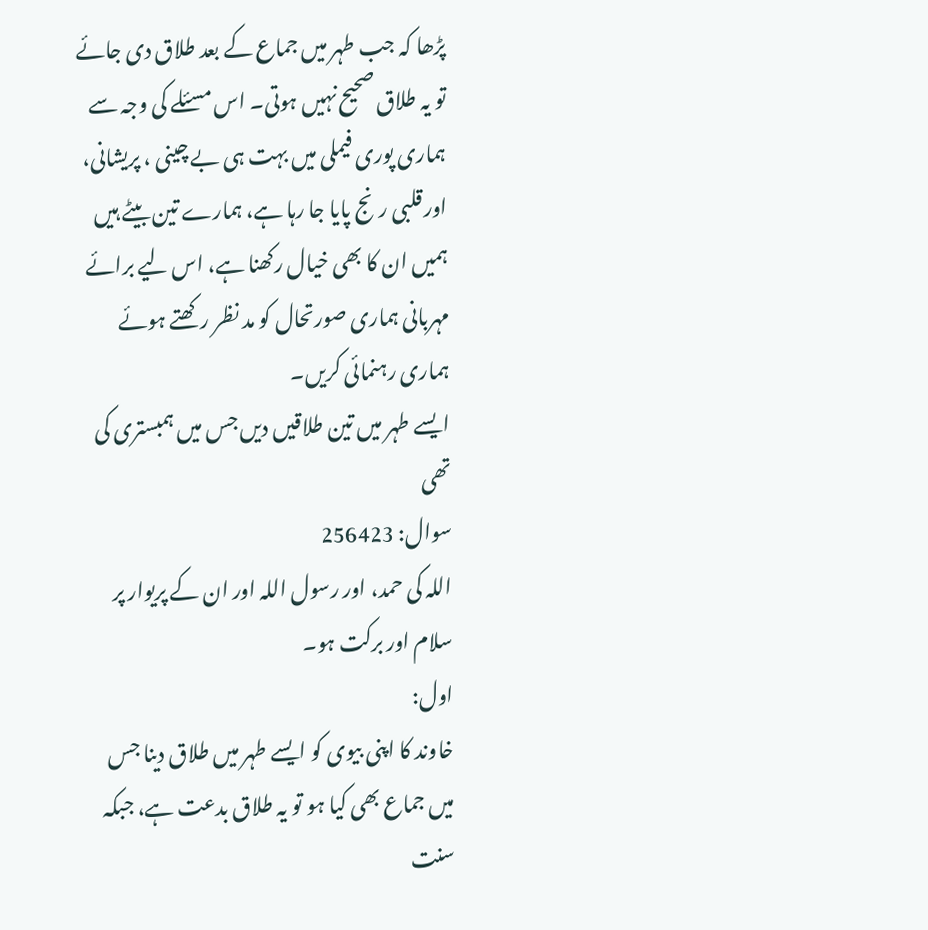پڑھا کہ جب طہر میں جماع کے بعد طلاق دی جائے تو یہ طلاق صحیح نہیں ہوتی۔ اس مسئلے کی وجہ سے ہماری پوری فیملی میں بہت ہی بے چینی ، پریشانی، اور قلبی رنج پایا جا رہا ہے، ہمارے تین بیٹے ہیں ہمیں ان کا بھی خیال رکھنا ہے، اس لیے برائے مہربانی ہماری صورتحال کو مد نظر رکھتے ہوئے ہماری رہنمائی کریں۔
ایسے طہر میں تین طلاقیں دیں جس میں ہمبستری کی تھی
سوال: 256423
اللہ کی حمد، اور رسول اللہ اور ان کے پریوار پر سلام اور برکت ہو۔
اول:
خاوند کا اپنی بیوی کو ایسے طہر میں طلاق دینا جس میں جماع بھی کیا ہو تو یہ طلاق بدعت ہے، جبکہ سنت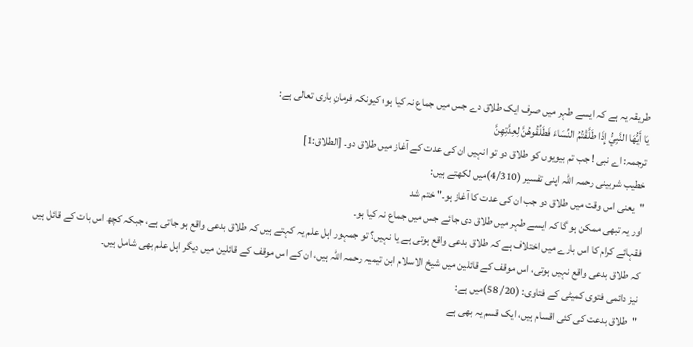طریقہ یہ ہے کہ ایسے طہر میں صرف ایک طلاق دے جس میں جماع نہ کیا ہو؛ کیونکہ فرمانِ باری تعالی ہے:
يَا أَيُّهَا النَّبِيُّ إِذَا طَلَّقْتُمُ النِّسَاءَ فَطَلِّقُوهُنَّ لِعِدَّتِهِنَّ
ترجمہ: اے نبی ! جب تم بیویوں کو طلاق دو تو انہیں ان کی عدت کے آغاز میں طلاق دو۔ [الطلاق:1]
خطیب شربینی رحمہ اللہ اپنی تفسیر (4/310)میں لکھتے ہیں:
"یعنی اس وقت میں طلاق دو جب ان کی عدت کا آغاز ہو۔" ختم شد
اور یہ تبھی ممکن ہو گا کہ ایسے طہر میں طلاق دی جائے جس میں جماع نہ کیا ہو۔
فقہائے کرام کا اس بارے میں اختلاف ہے کہ طلاق بدعی واقع ہوتی ہے یا نہیں؟ تو جمہور اہل علم یہ کہتے ہیں کہ طلاق بدعی واقع ہو جاتی ہے، جبکہ کچھ اس بات کے قائل ہیں کہ طلاق بدعی واقع نہیں ہوتی، اس موقف کے قائلین میں شیخ الاسلام ابن تیمیہ رحمہ اللہ ہیں، ان کے اس موقف کے قائلین میں دیگر اہل علم بھی شامل ہیں۔
نیز دائمی فتوی کمیٹی کے فتاوی: (20/ 58)میں ہے:
"طلاق بدعت کی کئی اقسام ہیں، ایک قسم یہ بھی ہے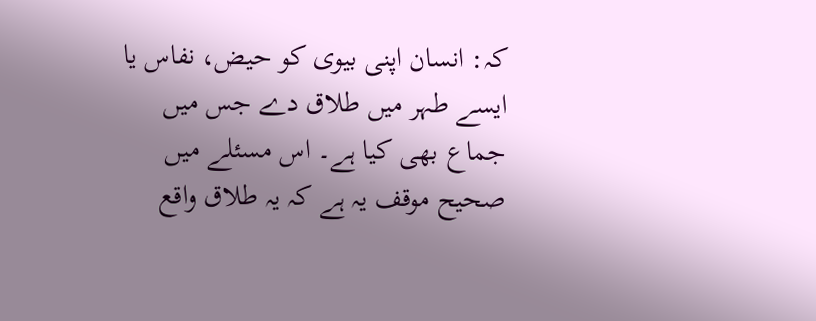کہ: انسان اپنی بیوی کو حیض، نفاس یا ایسے طہر میں طلاق دے جس میں جماع بھی کیا ہے۔ اس مسئلے میں صحیح موقف یہ ہے کہ یہ طلاق واقع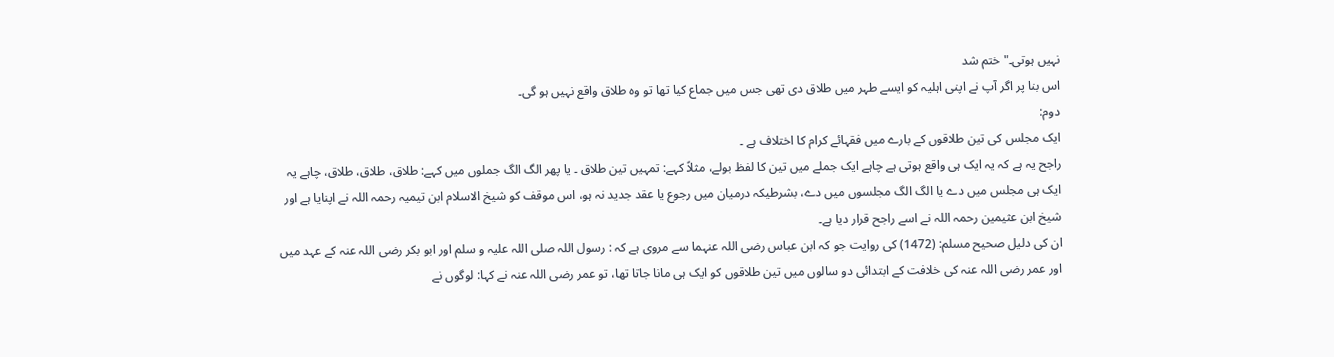نہیں ہوتی۔" ختم شد
اس بنا پر اگر آپ نے اپنی اہلیہ کو ایسے طہر میں طلاق دی تھی جس میں جماع کیا تھا تو وہ طلاق واقع نہیں ہو گی۔
دوم:
ایک مجلس کی تین طلاقوں کے بارے میں فقہائے کرام کا اختلاف ہے ۔
راجح یہ ہے کہ یہ ایک ہی واقع ہوتی ہے چاہے ایک جملے میں تین کا لفظ بولے، مثلاً کہے: تمہیں تین طلاق ۔ یا پھر الگ الگ جملوں میں کہے: طلاق، طلاق، طلاق، چاہے یہ ایک ہی مجلس میں دے یا الگ الگ مجلسوں میں دے، بشرطیکہ درمیان میں رجوع یا عقد جدید نہ ہو، اس موقف کو شیخ الاسلام ابن تیمیہ رحمہ اللہ نے اپنایا ہے اور شیخ ابن عثیمین رحمہ اللہ نے اسے راجح قرار دیا ہے۔
ان کی دلیل صحیح مسلم: (1472) کی روایت جو کہ ابن عباس رضی اللہ عنہما سے مروی ہے کہ : رسول اللہ صلی اللہ علیہ و سلم اور ابو بکر رضی اللہ عنہ کے عہد میں اور عمر رضی اللہ عنہ کی خلافت کے ابتدائی دو سالوں میں تین طلاقوں کو ایک ہی مانا جاتا تھا، تو عمر رضی اللہ عنہ نے کہا: لوگوں نے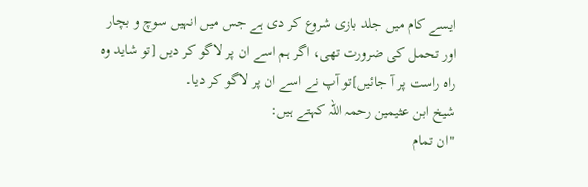ایسے کام میں جلد بازی شروع کر دی ہے جس میں انہیں سوچ و بچار اور تحمل کی ضرورت تھی، اگر ہم اسے ان پر لاگو کر دیں [تو شاید وہ راہ راست پر آ جائیں]تو آپ نے اسے ان پر لاگو کر دیا۔
شیخ ابن عثیمین رحمہ اللہ کہتے ہیں:
"ان تمام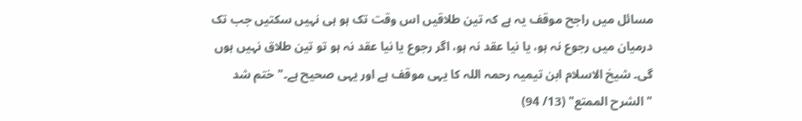مسائل میں راجح موقف یہ ہے کہ تین طلاقیں اس وقت تک ہو ہی نہیں سکتیں جب تک درمیان میں رجوع نہ ہو، یا نیا عقد نہ ہو، اگر رجوع یا نیا عقد نہ ہو تو تین طلاق نہیں ہوں گی۔ شیخ الاسلام ابن تیمیہ رحمہ اللہ کا یہی موقف ہے اور یہی صحیح ہے۔" ختم شد
"الشرح الممتع" (13/ 94)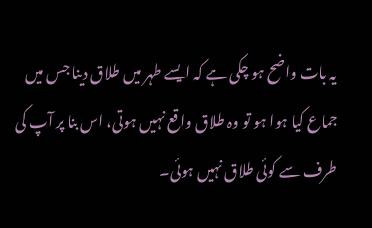یہ بات واضح ہو چکی ہے کہ ایسے طہر میں طلاق دینا جس میں جماع کیا ہوا ہو تو وہ طلاق واقع نہیں ہوتی، اس بنا پر آپ کی طرف سے کوئی طلاق نہیں ہوئی۔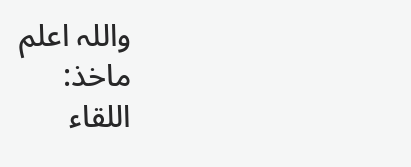واللہ اعلم
ماخذ:
اللقاء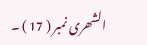الشھری نمبر ( 17 ) ۔